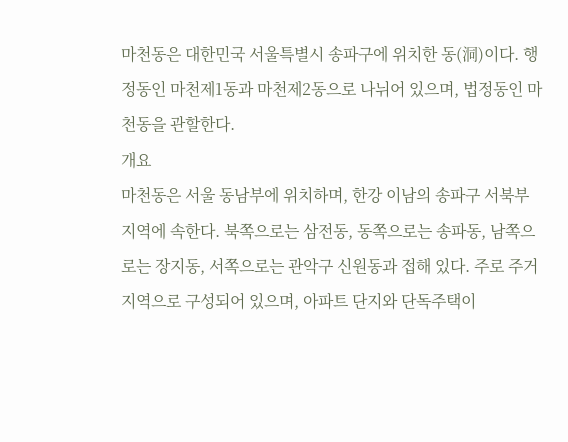마천동은 대한민국 서울특별시 송파구에 위치한 동(洞)이다. 행정동인 마천제1동과 마천제2동으로 나뉘어 있으며, 법정동인 마천동을 관할한다.
개요
마천동은 서울 동남부에 위치하며, 한강 이남의 송파구 서북부 지역에 속한다. 북쪽으로는 삼전동, 동쪽으로는 송파동, 남쪽으로는 장지동, 서쪽으로는 관악구 신원동과 접해 있다. 주로 주거 지역으로 구성되어 있으며, 아파트 단지와 단독주택이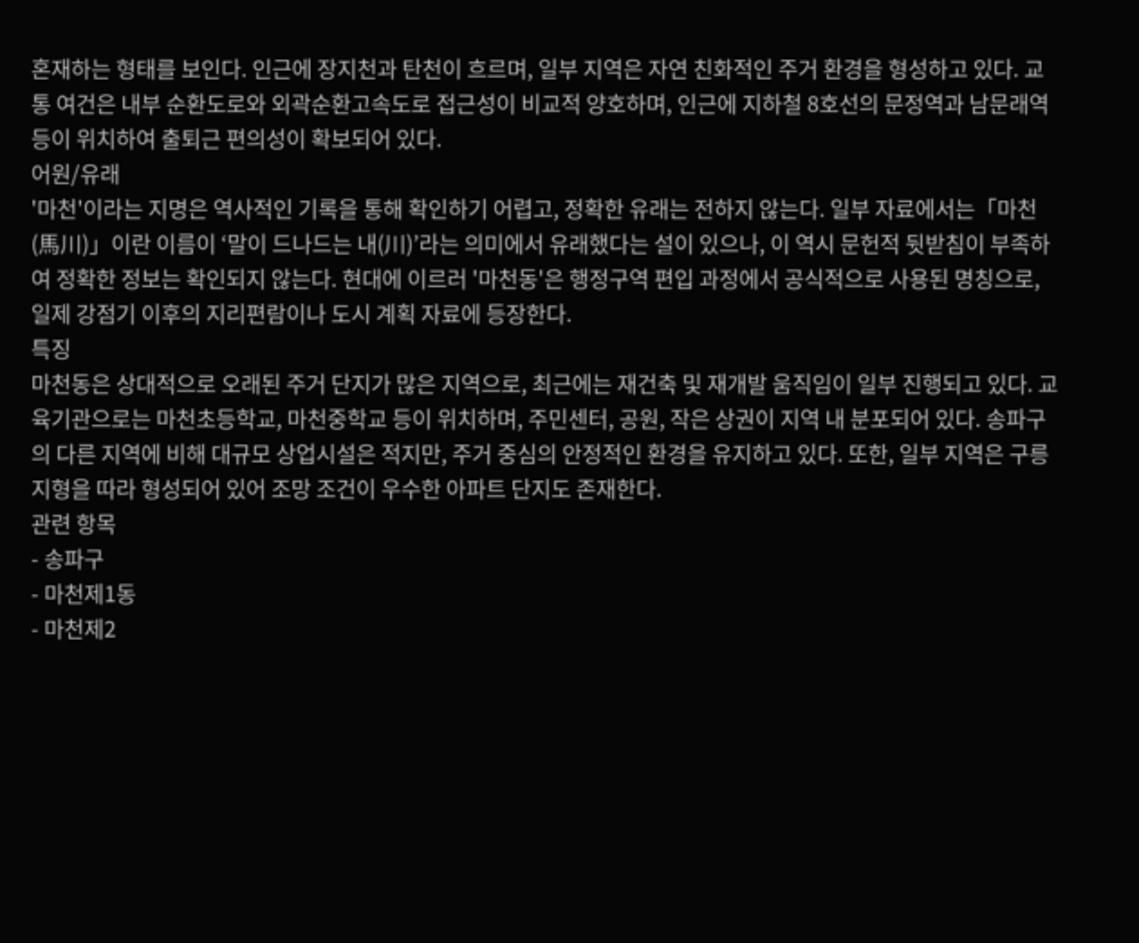혼재하는 형태를 보인다. 인근에 장지천과 탄천이 흐르며, 일부 지역은 자연 친화적인 주거 환경을 형성하고 있다. 교통 여건은 내부 순환도로와 외곽순환고속도로 접근성이 비교적 양호하며, 인근에 지하철 8호선의 문정역과 남문래역 등이 위치하여 출퇴근 편의성이 확보되어 있다.
어원/유래
'마천'이라는 지명은 역사적인 기록을 통해 확인하기 어렵고, 정확한 유래는 전하지 않는다. 일부 자료에서는「마천(馬川)」이란 이름이 ‘말이 드나드는 내(川)’라는 의미에서 유래했다는 설이 있으나, 이 역시 문헌적 뒷받침이 부족하여 정확한 정보는 확인되지 않는다. 현대에 이르러 '마천동'은 행정구역 편입 과정에서 공식적으로 사용된 명칭으로, 일제 강점기 이후의 지리편람이나 도시 계획 자료에 등장한다.
특징
마천동은 상대적으로 오래된 주거 단지가 많은 지역으로, 최근에는 재건축 및 재개발 움직임이 일부 진행되고 있다. 교육기관으로는 마천초등학교, 마천중학교 등이 위치하며, 주민센터, 공원, 작은 상권이 지역 내 분포되어 있다. 송파구의 다른 지역에 비해 대규모 상업시설은 적지만, 주거 중심의 안정적인 환경을 유지하고 있다. 또한, 일부 지역은 구릉 지형을 따라 형성되어 있어 조망 조건이 우수한 아파트 단지도 존재한다.
관련 항목
- 송파구
- 마천제1동
- 마천제2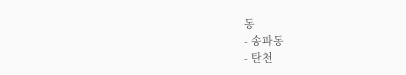동
- 송파동
- 탄천